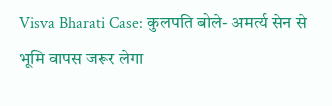Visva Bharati Case: कुलपति बोले- अमर्त्य सेन से भूमि वापस जरूर लेगा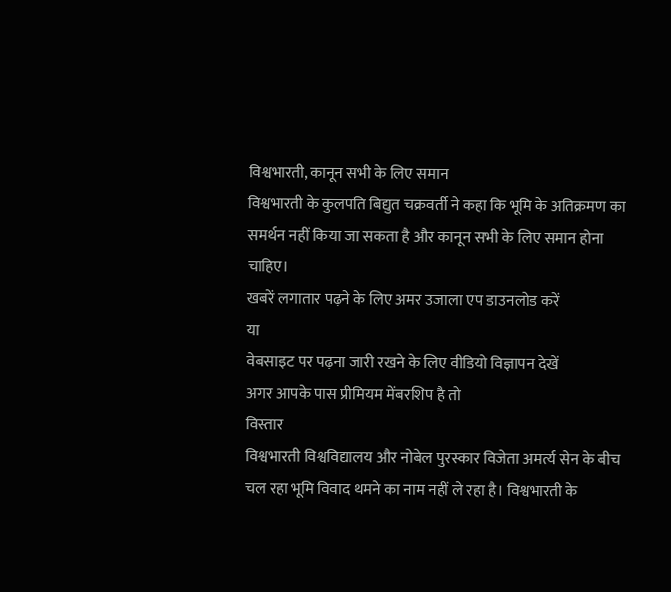विश्वभारती, कानून सभी के लिए समान
विश्वभारती के कुलपति बिद्युत चक्रवर्ती ने कहा कि भूमि के अतिक्रमण का समर्थन नहीं किया जा सकता है और कानून सभी के लिए समान होना चाहिए।
खबरें लगातार पढ़ने के लिए अमर उजाला एप डाउनलोड करें
या
वेबसाइट पर पढ़ना जारी रखने के लिए वीडियो विज्ञापन देखें
अगर आपके पास प्रीमियम मेंबरशिप है तो
विस्तार
विश्वभारती विश्वविद्यालय और नोबेल पुरस्कार विजेता अमर्त्य सेन के बीच चल रहा भूमि विवाद थमने का नाम नहीं ले रहा है। विश्वभारती के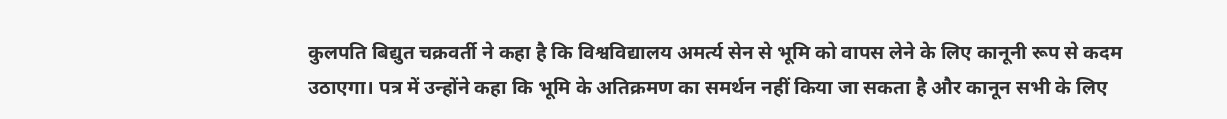कुलपति बिद्युत चक्रवर्ती ने कहा है कि विश्वविद्यालय अमर्त्य सेन से भूमि को वापस लेने के लिए कानूनी रूप से कदम उठाएगा। पत्र में उन्होंने कहा कि भूमि के अतिक्रमण का समर्थन नहीं किया जा सकता है और कानून सभी के लिए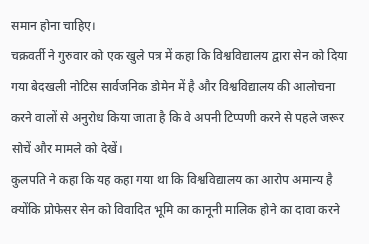समान होना चाहिए।
चक्रवर्ती ने गुरुवार को एक खुले पत्र में कहा कि विश्वविद्यालय द्वारा सेन को दिया गया बेदखली नोटिस सार्वजनिक डोमेन में है और विश्वविद्यालय की आलोचना करने वालों से अनुरोध किया जाता है कि वे अपनी टिप्पणी करने से पहले जरूर सोचें और मामले को देखें।
कुलपति ने कहा कि यह कहा गया था कि विश्वविद्यालय का आरोप अमान्य है क्योंकि प्रोफेसर सेन को विवादित भूमि का कानूनी मालिक होने का दावा करने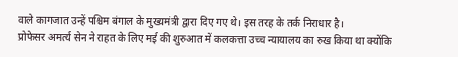वाले कागजात उन्हें पश्चिम बंगाल के मुख्यमंत्री द्वारा दिए गए थे। इस तरह के तर्क निराधार है।
प्रोफेसर अमर्त्य सेन ने राहत के लिए मई की शुरुआत में कलकत्ता उच्च न्यायालय का रुख किया था क्योंकि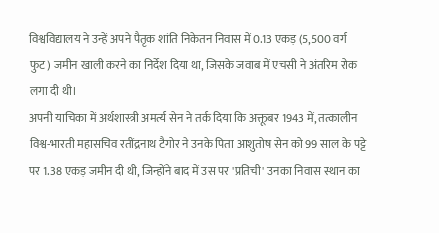विश्वविद्यालय ने उन्हें अपने पैतृक शांति निकेतन निवास में 0.13 एकड़ (5,500 वर्ग फुट) जमीन खाली करने का निर्देश दिया था, जिसके जवाब में एचसी ने अंतरिम रोक लगा दी थी।
अपनी याचिका में अर्थशास्त्री अमर्त्य सेन ने तर्क दिया कि अक्तूबर 1943 में, तत्कालीन विश्व-भारती महासचिव रतींद्रनाथ टैगोर ने उनके पिता आशुतोष सेन को 99 साल के पट्टे पर 1.38 एकड़ जमीन दी थी, जिन्होंने बाद में उस पर 'प्रतिची' उनका निवास स्थान का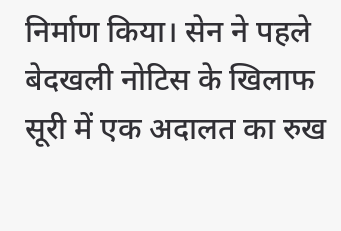निर्माण किया। सेन ने पहले बेदखली नोटिस के खिलाफ सूरी में एक अदालत का रुख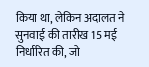किया था, लेकिन अदालत ने सुनवाई की तारीख 15 मई निर्धारित की, जो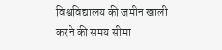विश्वविद्यालय की जमीन खाली करने की समय सीमा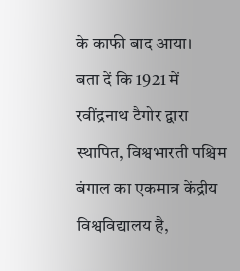के काफी बाद आया।
बता दें कि 1921 में रवींद्रनाथ टैगोर द्वारा स्थापित, विश्वभारती पश्चिम बंगाल का एकमात्र केंद्रीय विश्वविद्यालय है,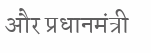और प्रधानमंत्री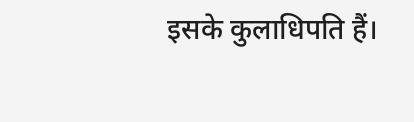इसके कुलाधिपति हैं।